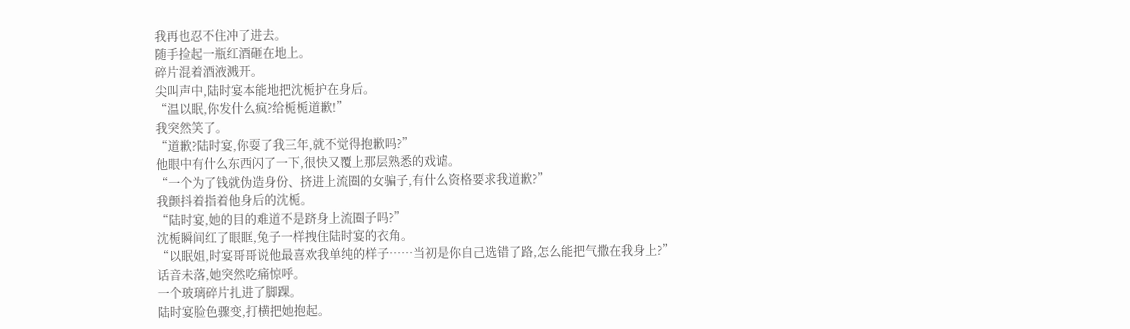我再也忍不住冲了进去。
随手捡起一瓶红酒砸在地上。
碎片混着酒液溅开。
尖叫声中,陆时宴本能地把沈栀护在身后。
“温以眠,你发什么疯?给栀栀道歉!”
我突然笑了。
“道歉?陆时宴,你耍了我三年,就不觉得抱歉吗?”
他眼中有什么东西闪了一下,很快又覆上那层熟悉的戏谑。
“一个为了钱就伪造身份、挤进上流圈的女骗子,有什么资格要求我道歉?”
我颤抖着指着他身后的沈栀。
“陆时宴,她的目的难道不是跻身上流圈子吗?”
沈栀瞬间红了眼眶,兔子一样拽住陆时宴的衣角。
“以眠姐,时宴哥哥说他最喜欢我单纯的样子……当初是你自己选错了路,怎么能把气撒在我身上?”
话音未落,她突然吃痛惊呼。
一个玻璃碎片扎进了脚踝。
陆时宴脸色骤变,打横把她抱起。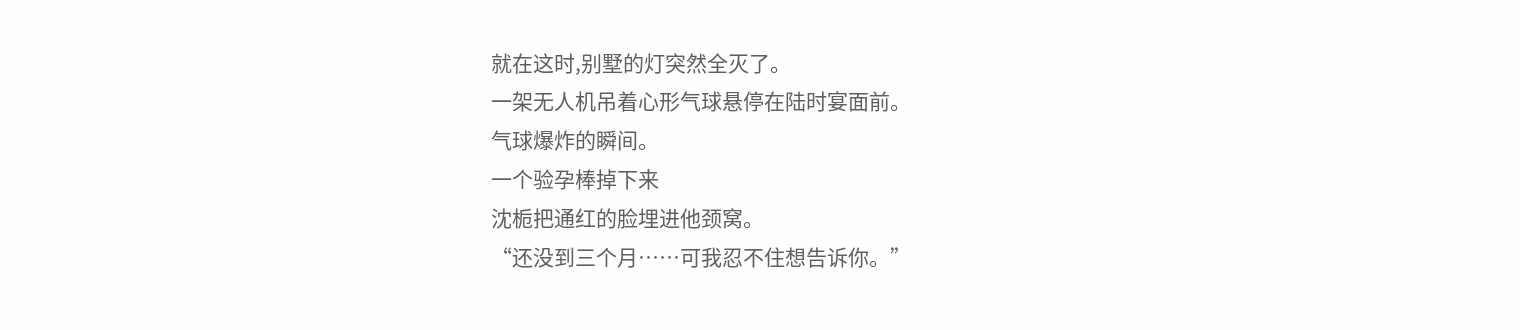就在这时,别墅的灯突然全灭了。
一架无人机吊着心形气球悬停在陆时宴面前。
气球爆炸的瞬间。
一个验孕棒掉下来
沈栀把通红的脸埋进他颈窝。
“还没到三个月……可我忍不住想告诉你。”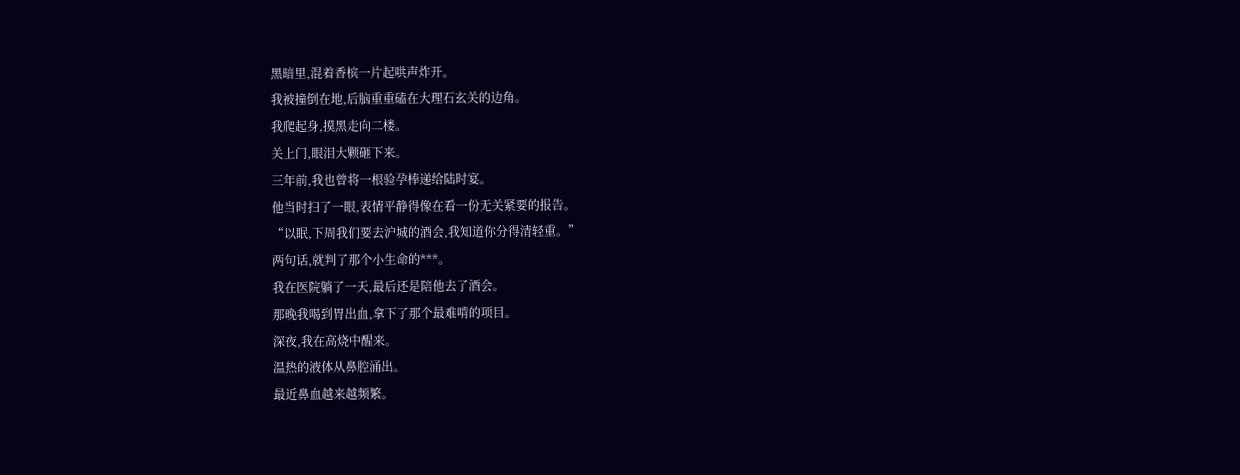黑暗里,混着香槟一片起哄声炸开。
我被撞倒在地,后脑重重磕在大理石玄关的边角。
我爬起身,摸黑走向二楼。
关上门,眼泪大颗砸下来。
三年前,我也曾将一根验孕棒递给陆时宴。
他当时扫了一眼,表情平静得像在看一份无关紧要的报告。
“以眠,下周我们要去沪城的酒会,我知道你分得清轻重。”
两句话,就判了那个小生命的***。
我在医院躺了一天,最后还是陪他去了酒会。
那晚我喝到胃出血,拿下了那个最难啃的项目。
深夜,我在高烧中醒来。
温热的液体从鼻腔涌出。
最近鼻血越来越频繁。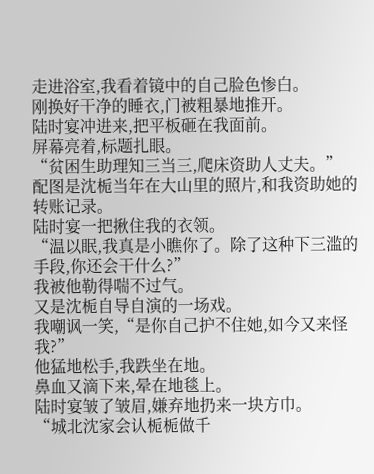走进浴室,我看着镜中的自己脸色惨白。
刚换好干净的睡衣,门被粗暴地推开。
陆时宴冲进来,把平板砸在我面前。
屏幕亮着,标题扎眼。
“贫困生助理知三当三,爬床资助人丈夫。”
配图是沈栀当年在大山里的照片,和我资助她的转账记录。
陆时宴一把揪住我的衣领。
“温以眠,我真是小瞧你了。除了这种下三滥的手段,你还会干什么?”
我被他勒得喘不过气。
又是沈栀自导自演的一场戏。
我嘲讽一笑,“是你自己护不住她,如今又来怪我?”
他猛地松手,我跌坐在地。
鼻血又滴下来,晕在地毯上。
陆时宴皱了皱眉,嫌弃地扔来一块方巾。
“城北沈家会认栀栀做千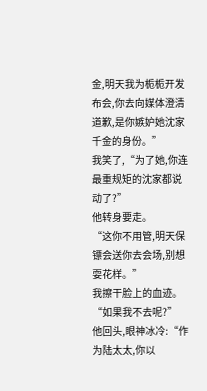金,明天我为栀栀开发布会,你去向媒体澄清道歉,是你嫉妒她沈家千金的身份。”
我笑了,“为了她,你连最重规矩的沈家都说动了?”
他转身要走。
“这你不用管,明天保镖会送你去会场,别想耍花样。”
我擦干脸上的血迹。
“如果我不去呢?”
他回头,眼神冰冷:“作为陆太太,你以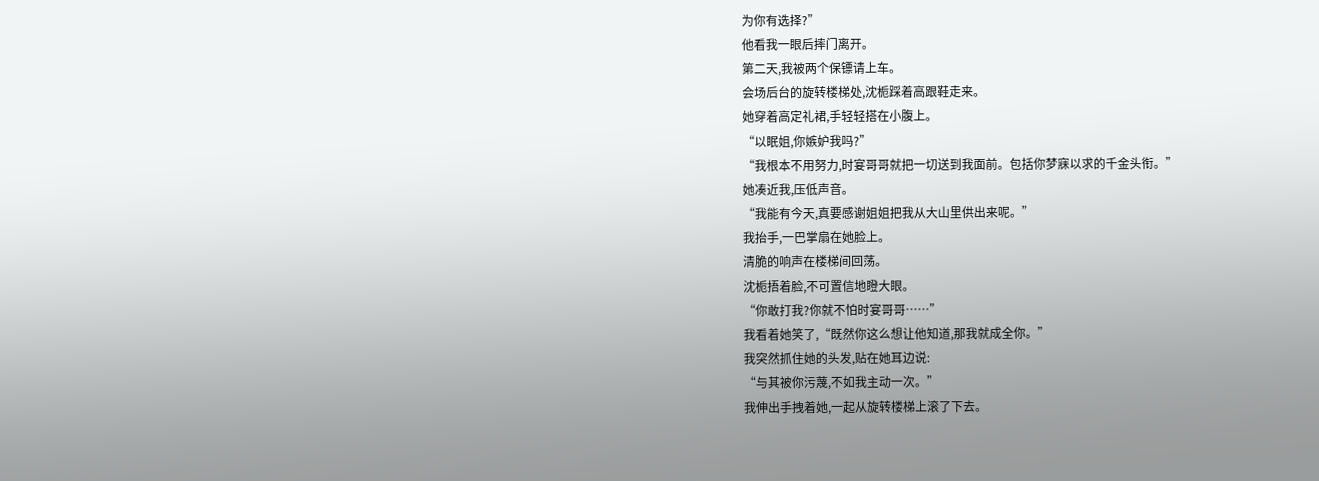为你有选择?”
他看我一眼后摔门离开。
第二天,我被两个保镖请上车。
会场后台的旋转楼梯处,沈栀踩着高跟鞋走来。
她穿着高定礼裙,手轻轻搭在小腹上。
“以眠姐,你嫉妒我吗?”
“我根本不用努力,时宴哥哥就把一切送到我面前。包括你梦寐以求的千金头衔。”
她凑近我,压低声音。
“我能有今天,真要感谢姐姐把我从大山里供出来呢。”
我抬手,一巴掌扇在她脸上。
清脆的响声在楼梯间回荡。
沈栀捂着脸,不可置信地瞪大眼。
“你敢打我?你就不怕时宴哥哥……”
我看着她笑了,“既然你这么想让他知道,那我就成全你。”
我突然抓住她的头发,贴在她耳边说:
“与其被你污蔑,不如我主动一次。”
我伸出手拽着她,一起从旋转楼梯上滚了下去。